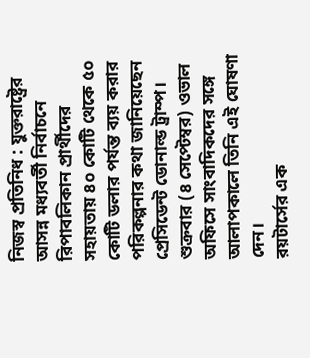নিজস্ব প্রতিনিধ : যুক্তরাষ্ট্রের আসন্ন মধ্যবর্তী নির্বাচনে রিপাবলিকান প্রার্থীদের সহায়তায় ৪০ কোটি থেকে ৫০ কোটি ডলার পর্যন্ত ব্যয় করার পরিকল্পনার কথা জানিয়েছেন প্রেসিডেন্ট ডোনাল্ড ট্রাম্প। শুক্রবার (৪ সেপ্টেম্বর) ওভাল অফিসে সাংবাদিকদের সঙ্গে আলাপকালে তিনি এই ঘোষণা দেন।
রয়টার্সের এক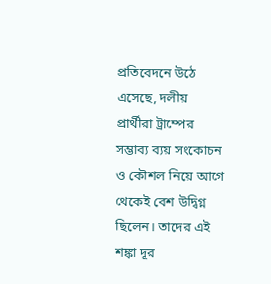প্রতিবেদনে উঠে এসেছে, দলীয় প্রার্থীরা ট্রাম্পের সম্ভাব্য ব্যয় সংকোচন ও কৌশল নিয়ে আগে থেকেই বেশ উদ্বিগ্ন ছিলেন। তাদের এই শঙ্কা দূর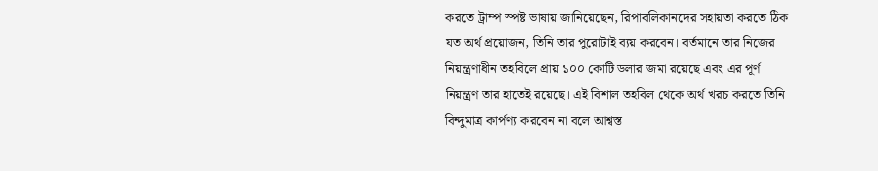করতে ট্রাম্প স্পষ্ট ভাষায় জানিয়েছেন, রিপাবলিকানদের সহায়তা করতে ঠিক যত অর্থ প্রয়োজন, তিনি তার পুরোটাই ব্যয় করবেন। বর্তমানে তার নিজের নিয়ন্ত্রণাধীন তহবিলে প্রায় ১০০ কোটি ডলার জমা রয়েছে এবং এর পূর্ণ নিয়ন্ত্রণ তার হাতেই রয়েছে। এই বিশাল তহবিল থেকে অর্থ খরচ করতে তিনি বিন্দুমাত্র কার্পণ্য করবেন না বলে আশ্বস্ত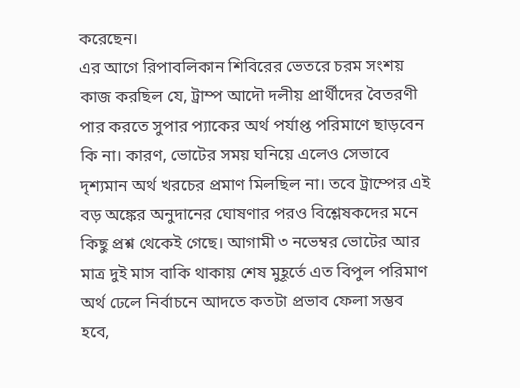করেছেন।
এর আগে রিপাবলিকান শিবিরের ভেতরে চরম সংশয় কাজ করছিল যে, ট্রাম্প আদৌ দলীয় প্রার্থীদের বৈতরণী পার করতে সুপার প্যাকের অর্থ পর্যাপ্ত পরিমাণে ছাড়বেন কি না। কারণ, ভোটের সময় ঘনিয়ে এলেও সেভাবে দৃশ্যমান অর্থ খরচের প্রমাণ মিলছিল না। তবে ট্রাম্পের এই বড় অঙ্কের অনুদানের ঘোষণার পরও বিশ্লেষকদের মনে কিছু প্রশ্ন থেকেই গেছে। আগামী ৩ নভেম্বর ভোটের আর মাত্র দুই মাস বাকি থাকায় শেষ মুহূর্তে এত বিপুল পরিমাণ অর্থ ঢেলে নির্বাচনে আদতে কতটা প্রভাব ফেলা সম্ভব হবে,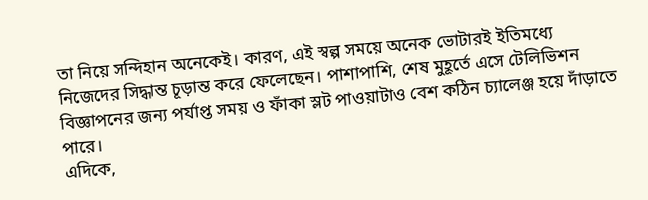তা নিয়ে সন্দিহান অনেকেই। কারণ, এই স্বল্প সময়ে অনেক ভোটারই ইতিমধ্যে নিজেদের সিদ্ধান্ত চূড়ান্ত করে ফেলেছেন। পাশাপাশি, শেষ মুহূর্তে এসে টেলিভিশন বিজ্ঞাপনের জন্য পর্যাপ্ত সময় ও ফাঁকা স্লট পাওয়াটাও বেশ কঠিন চ্যালেঞ্জ হয়ে দাঁড়াতে পারে।
এদিকে,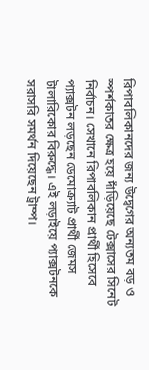রিপাবলিকানদের জন্য উদ্বেগের অন্যতম বড় ও স্পর্শকাতর ক্ষেত্র হয়ে দাঁড়িয়েছে টেক্সাসের সিনেট নির্বাচন। সেখানে রিপাবলিকান প্রার্থী হিসেবে প্যাক্সটন লড়ছেন ডেমোক্র্যাট প্রার্থী জেমস টালারিকোর বিরুদ্ধে। এই লড়াইয়ে প্যাক্সটনকে সরাসরি সমর্থন দিয়েছেন ট্রাম্প।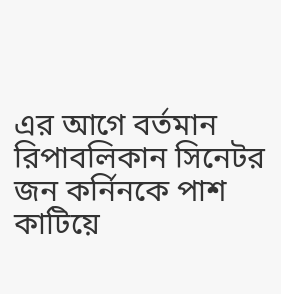এর আগে বর্তমান রিপাবলিকান সিনেটর জন কর্নিনকে পাশ কাটিয়ে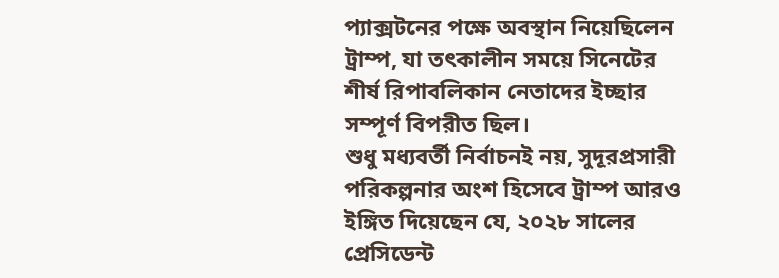প্যাক্সটনের পক্ষে অবস্থান নিয়েছিলেন ট্রাম্প, যা তৎকালীন সময়ে সিনেটের শীর্ষ রিপাবলিকান নেতাদের ইচ্ছার সম্পূর্ণ বিপরীত ছিল।
শুধু মধ্যবর্তী নির্বাচনই নয়, সুদূরপ্রসারী পরিকল্পনার অংশ হিসেবে ট্রাম্প আরও ইঙ্গিত দিয়েছেন যে, ২০২৮ সালের প্রেসিডেন্ট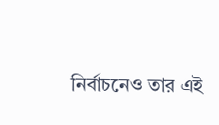নির্বাচনেও তার এই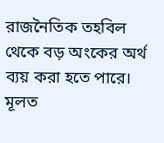রাজনৈতিক তহবিল থেকে বড় অংকের অর্থ ব্যয় করা হতে পারে। মূলত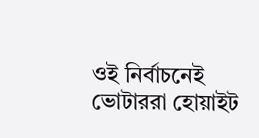ওই নির্বাচনেই ভোটাররা হোয়াইট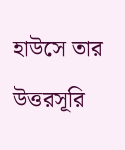হাউসে তার উত্তরসূরি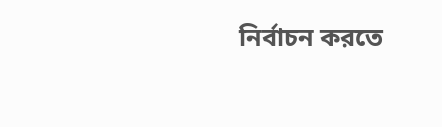নির্বাচন করতে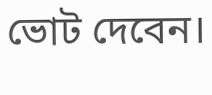ভোট দেবেন।